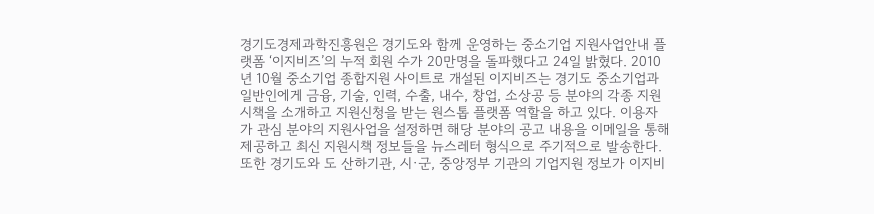경기도경제과학진흥원은 경기도와 함께 운영하는 중소기업 지원사업안내 플랫폼 ‘이지비즈’의 누적 회원 수가 20만명을 돌파했다고 24일 밝혔다. 2010년 10월 중소기업 종합지원 사이트로 개설된 이지비즈는 경기도 중소기업과 일반인에게 금융, 기술, 인력, 수출, 내수, 창업, 소상공 등 분야의 각종 지원시책을 소개하고 지원신청을 받는 원스톱 플랫폼 역할을 하고 있다. 이용자가 관심 분야의 지원사업을 설정하면 해당 분야의 공고 내용을 이메일을 통해 제공하고 최신 지원시책 정보들을 뉴스레터 형식으로 주기적으로 발송한다. 또한 경기도와 도 산하기관, 시·군, 중앙정부 기관의 기업지원 정보가 이지비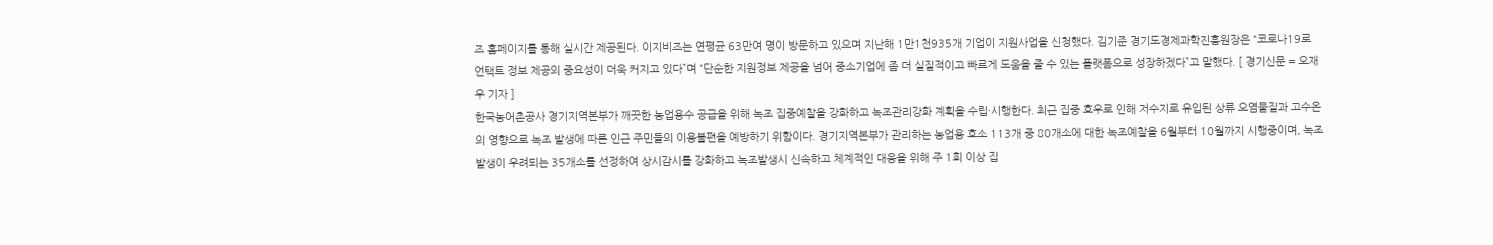즈 홈페이지를 통해 실시간 제공된다. 이지비즈는 연평균 63만여 명이 방문하고 있으며 지난해 1만1천935개 기업이 지원사업을 신청했다. 김기준 경기도경제과학진흥원장은 “코로나19로 언택트 정보 제공의 중요성이 더욱 커지고 있다”며 “단순한 지원정보 제공을 넘어 중소기업에 좀 더 실질적이고 빠르게 도움을 줄 수 있는 플랫폼으로 성장하겠다”고 말했다. [ 경기신문 = 오재우 기자 ]
한국농어촌공사 경기지역본부가 깨끗한 농업용수 공급을 위해 녹조 집중예찰을 강화하고 녹조관리강화 계획을 수립·시행한다. 최근 집중 호우로 인해 저수지로 유입된 상류 오염물질과 고수온의 영향으로 녹조 발생에 따른 인근 주민들의 이용불편을 예방하기 위함이다. 경기지역본부가 관리하는 농업용 호소 113개 중 80개소에 대한 녹조예찰을 6월부터 10월까지 시행중이며, 녹조발생이 우려되는 35개소를 선정하여 상시감시를 강화하고 녹조발생시 신속하고 체계적인 대응을 위해 주 1회 이상 집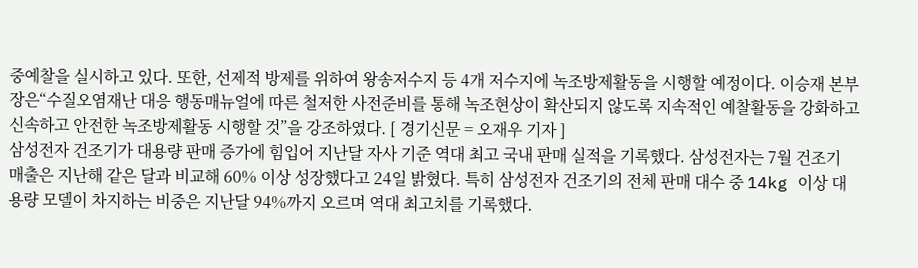중예찰을 실시하고 있다. 또한, 선제적 방제를 위하여 왕송저수지 등 4개 저수지에 녹조방제활동을 시행할 예정이다. 이승재 본부장은“수질오염재난 대응 행동매뉴얼에 따른 철저한 사전준비를 통해 녹조현상이 확산되지 않도록 지속적인 예찰활동을 강화하고 신속하고 안전한 녹조방제활동 시행할 것”을 강조하였다. [ 경기신문 = 오재우 기자 ]
삼성전자 건조기가 대용량 판매 증가에 힘입어 지난달 자사 기준 역대 최고 국내 판매 실적을 기록했다. 삼성전자는 7월 건조기 매출은 지난해 같은 달과 비교해 60% 이상 성장했다고 24일 밝혔다. 특히 삼성전자 건조기의 전체 판매 대수 중 14kg 이상 대용량 모델이 차지하는 비중은 지난달 94%까지 오르며 역대 최고치를 기록했다.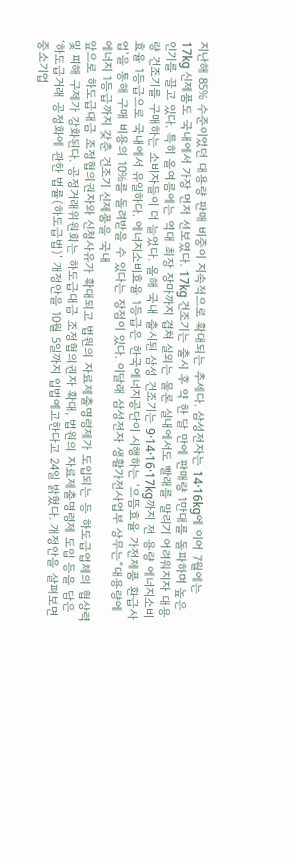지난해 85% 수준이었던 대용량 판매 비중이 지속적으로 확대되는 추세다. 삼성전자는 14·16kg에 이어 7월에는 17kg 신제품도 국내에서 가장 먼저 선보였다. 17kg 건조기는 출시 후 약 한 달 만에 판매량 1만대를 돌파하며 높은 인기를 끌고 있다. 특히 올여름에는 역대 최장 장마까지 겹쳐 실외는 물론 실내에서도 빨래를 말리기 어려워지자 대용량 건조기를 구매하는 소비자들이 더 늘었다. 올해 국내 출시된 삼성 건조기는 9·14·16·17kg까지 전 용량 에너지소비효율 1등급으로 국내에서 유일하다. 에너지소비효율 1등급은 한국에너지공단이 시행하는 ‘으뜸효율 가전제품 환급사업’을 통해 구매 비용의 10%를 돌려받을 수 있다는 장점이 있다. 이달래 삼성전자 생활가전사업부 상무는“대용량에 에너지 1등급까지 갖춘 건조기 신제품을 국내
앞으로 하도급대금 조정협의권자와 신청사유가 확대되고 법원의 자료제출명령제가 도입되는 등 하도급업체의 협상력 및 피해 구제가 강화된다. 공정거래위원회는 하도급대금 조정협의권자 확대, 법원의 자료제출명령제 도입 등을 담은 ‘하도급거래 공정화에 관한 법률(하도급법)’ 개정안을 10월 5일까지 입법예고한다고 24일 밝혔다. 개정안을 살펴보면 중소기업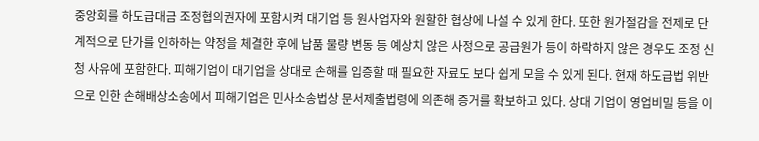중앙회를 하도급대금 조정협의권자에 포함시켜 대기업 등 원사업자와 원할한 협상에 나설 수 있게 한다. 또한 원가절감을 전제로 단계적으로 단가를 인하하는 약정을 체결한 후에 납품 물량 변동 등 예상치 않은 사정으로 공급원가 등이 하락하지 않은 경우도 조정 신청 사유에 포함한다. 피해기업이 대기업을 상대로 손해를 입증할 때 필요한 자료도 보다 쉽게 모을 수 있게 된다. 현재 하도급법 위반으로 인한 손해배상소송에서 피해기업은 민사소송법상 문서제출법령에 의존해 증거를 확보하고 있다. 상대 기업이 영업비밀 등을 이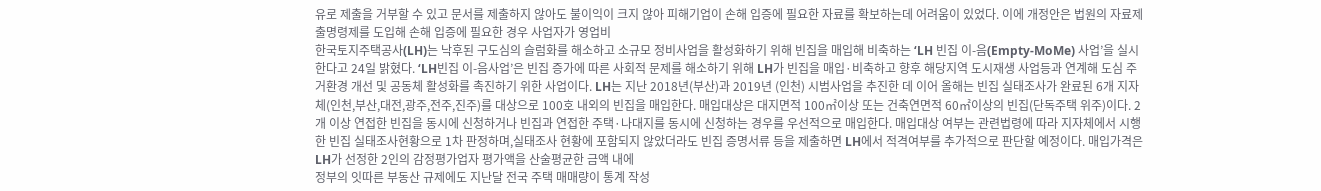유로 제출을 거부할 수 있고 문서를 제출하지 않아도 불이익이 크지 않아 피해기업이 손해 입증에 필요한 자료를 확보하는데 어려움이 있었다. 이에 개정안은 법원의 자료제출명령제를 도입해 손해 입증에 필요한 경우 사업자가 영업비
한국토지주택공사(LH)는 낙후된 구도심의 슬럼화를 해소하고 소규모 정비사업을 활성화하기 위해 빈집을 매입해 비축하는 ‘LH 빈집 이-음(Empty-MoMe) 사업’을 실시한다고 24일 밝혔다. ‘LH빈집 이-음사업’은 빈집 증가에 따른 사회적 문제를 해소하기 위해 LH가 빈집을 매입·비축하고 향후 해당지역 도시재생 사업등과 연계해 도심 주거환경 개선 및 공동체 활성화를 촉진하기 위한 사업이다. LH는 지난 2018년(부산)과 2019년 (인천) 시범사업을 추진한 데 이어 올해는 빈집 실태조사가 완료된 6개 지자체(인천,부산,대전,광주,전주,진주)를 대상으로 100호 내외의 빈집을 매입한다. 매입대상은 대지면적 100㎡이상 또는 건축연면적 60㎡이상의 빈집(단독주택 위주)이다. 2개 이상 연접한 빈집을 동시에 신청하거나 빈집과 연접한 주택·나대지를 동시에 신청하는 경우를 우선적으로 매입한다. 매입대상 여부는 관련법령에 따라 지자체에서 시행한 빈집 실태조사현황으로 1차 판정하며,실태조사 현황에 포함되지 않았더라도 빈집 증명서류 등을 제출하면 LH에서 적격여부를 추가적으로 판단할 예정이다. 매입가격은 LH가 선정한 2인의 감정평가업자 평가액을 산술평균한 금액 내에
정부의 잇따른 부동산 규제에도 지난달 전국 주택 매매량이 통계 작성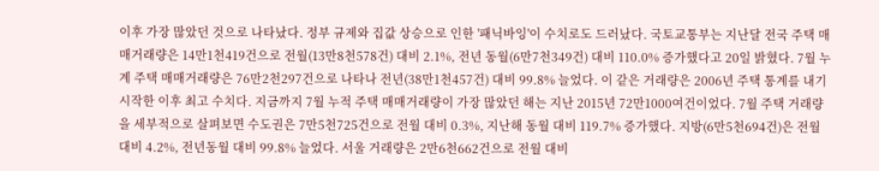이후 가장 많았던 것으로 나타났다. 정부 규제와 집값 상승으로 인한 '패닉바잉'이 수치로도 드러났다. 국토교통부는 지난달 전국 주택 매매거래량은 14만1천419건으로 전월(13만8천578건) 대비 2.1%, 전년 동월(6만7천349건) 대비 110.0% 증가했다고 20일 밝혔다. 7월 누계 주택 매매거래량은 76만2천297건으로 나타나 전년(38만1천457건) 대비 99.8% 늘었다. 이 같은 거래량은 2006년 주택 통계를 내기 시작한 이후 최고 수치다. 지금까지 7월 누적 주택 매매거래량이 가장 많았던 해는 지난 2015년 72만1000여건이었다. 7월 주택 거래량을 세부적으로 살펴보면 수도권은 7만5천725건으로 전월 대비 0.3%, 지난해 동월 대비 119.7% 증가했다. 지방(6만5천694건)은 전월 대비 4.2%, 전년동월 대비 99.8% 늘었다. 서울 거래량은 2만6천662건으로 전월 대비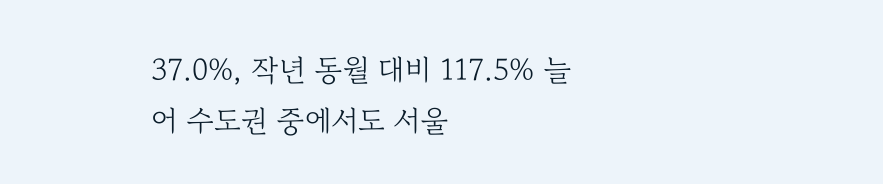37.0%, 작년 동월 대비 117.5% 늘어 수도권 중에서도 서울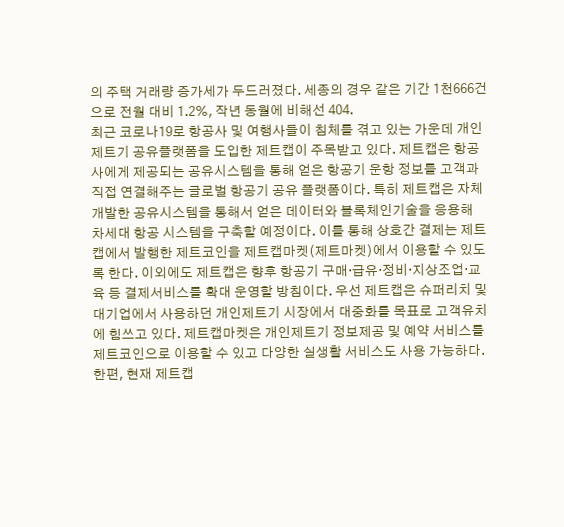의 주택 거래량 증가세가 두드러졌다. 세종의 경우 같은 기간 1천666건으로 전월 대비 1.2%, 작년 동월에 비해선 404.
최근 코로나19로 항공사 및 여행사들이 침체를 겪고 있는 가운데 개인제트기 공유플랫폼을 도입한 제트캡이 주목받고 있다. 제트캡은 항공사에게 제공되는 공유시스템을 통해 얻은 항공기 운항 정보를 고객과 직접 연결해주는 글로벌 항공기 공유 플랫폼이다. 특히 제트캡은 자체 개발한 공유시스템을 통해서 얻은 데이터와 블록체인기술을 응용해 차세대 항공 시스템을 구축할 예정이다. 이를 통해 상호간 결제는 제트캡에서 발행한 제트코인을 제트캡마켓(제트마켓)에서 이용할 수 있도록 한다. 이외에도 제트캡은 향후 항공기 구매·급유·정비·지상조업·교육 등 결제서비스를 확대 운영할 방침이다. 우선 제트캡은 슈퍼리치 및 대기업에서 사용하던 개인제트기 시장에서 대중화를 목표로 고객유치에 힘쓰고 있다. 제트캡마켓은 개인제트기 정보제공 및 예약 서비스를 제트코인으로 이용할 수 있고 다양한 실생활 서비스도 사용 가능하다. 한편, 현재 제트캡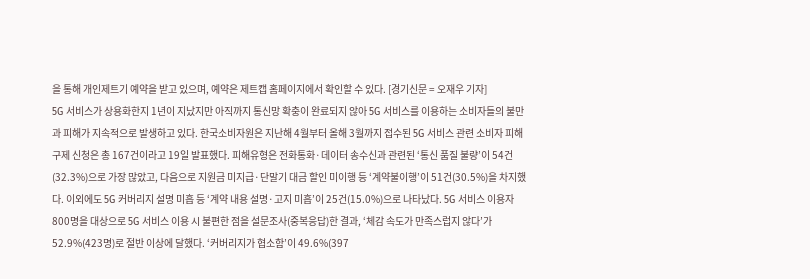을 통해 개인제트기 예약을 받고 있으며, 예약은 제트캡 홈페이지에서 확인할 수 있다. [경기신문 = 오재우 기자]
5G 서비스가 상용화한지 1년이 지났지만 아직까지 통신망 확충이 완료되지 않아 5G 서비스를 이용하는 소비자들의 불만과 피해가 지속적으로 발생하고 있다. 한국소비자원은 지난해 4월부터 올해 3월까지 접수된 5G 서비스 관련 소비자 피해구제 신청은 총 167건이라고 19일 발표했다. 피해유형은 전화통화·데이터 송수신과 관련된 ‘통신 품질 불량’이 54건(32.3%)으로 가장 많았고, 다음으로 지원금 미지급·단말기 대금 할인 미이행 등 ‘계약불이행’이 51건(30.5%)을 차지했다. 이외에도 5G 커버리지 설명 미흡 등 ‘계약 내용 설명·고지 미흡’이 25건(15.0%)으로 나타났다. 5G 서비스 이용자 800명을 대상으로 5G 서비스 이용 시 불편한 점을 설문조사(중복응답)한 결과, ‘체감 속도가 만족스럽지 않다’가 52.9%(423명)로 절반 이상에 달했다. ‘커버리지가 협소함’이 49.6%(397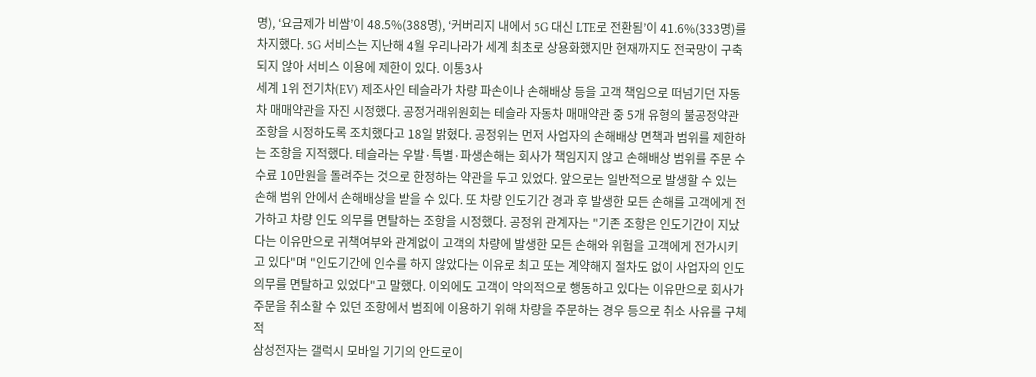명), ‘요금제가 비쌈’이 48.5%(388명), ‘커버리지 내에서 5G 대신 LTE로 전환됨’이 41.6%(333명)를 차지했다. 5G 서비스는 지난해 4월 우리나라가 세계 최초로 상용화했지만 현재까지도 전국망이 구축되지 않아 서비스 이용에 제한이 있다. 이통3사
세계 1위 전기차(EV) 제조사인 테슬라가 차량 파손이나 손해배상 등을 고객 책임으로 떠넘기던 자동차 매매약관을 자진 시정했다. 공정거래위원회는 테슬라 자동차 매매약관 중 5개 유형의 불공정약관 조항을 시정하도록 조치했다고 18일 밝혔다. 공정위는 먼저 사업자의 손해배상 면책과 범위를 제한하는 조항을 지적했다. 테슬라는 우발·특별·파생손해는 회사가 책임지지 않고 손해배상 범위를 주문 수수료 10만원을 돌려주는 것으로 한정하는 약관을 두고 있었다. 앞으로는 일반적으로 발생할 수 있는 손해 범위 안에서 손해배상을 받을 수 있다. 또 차량 인도기간 경과 후 발생한 모든 손해를 고객에게 전가하고 차량 인도 의무를 면탈하는 조항을 시정했다. 공정위 관계자는 "기존 조항은 인도기간이 지났다는 이유만으로 귀책여부와 관계없이 고객의 차량에 발생한 모든 손해와 위험을 고객에게 전가시키고 있다"며 "인도기간에 인수를 하지 않았다는 이유로 최고 또는 계약해지 절차도 없이 사업자의 인도의무를 면탈하고 있었다"고 말했다. 이외에도 고객이 악의적으로 행동하고 있다는 이유만으로 회사가 주문을 취소할 수 있던 조항에서 범죄에 이용하기 위해 차량을 주문하는 경우 등으로 취소 사유를 구체적
삼성전자는 갤럭시 모바일 기기의 안드로이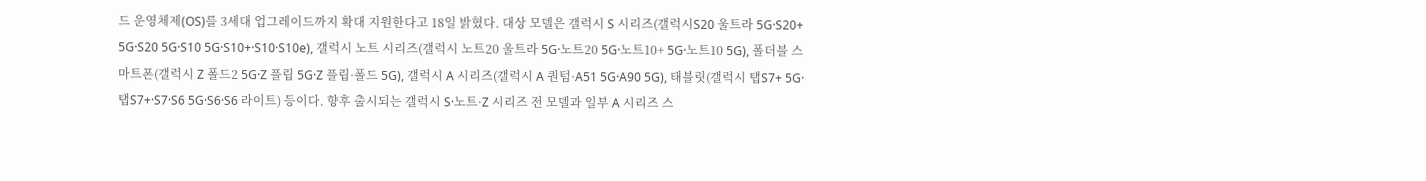드 운영체제(OS)를 3세대 업그레이드까지 확대 지원한다고 18일 밝혔다. 대상 모델은 갤럭시 S 시리즈(갤럭시S20 울트라 5G·S20+ 5G·S20 5G·S10 5G·S10+·S10·S10e), 갤럭시 노트 시리즈(갤럭시 노트20 울트라 5G·노트20 5G·노트10+ 5G·노트10 5G), 폴더블 스마트폰(갤럭시 Z 폴드2 5G·Z 플립 5G·Z 플립·폴드 5G), 갤럭시 A 시리즈(갤럭시 A 퀀텀·A51 5G·A90 5G), 태블릿(갤럭시 탭S7+ 5G·탭S7+·S7·S6 5G·S6·S6 라이트) 등이다. 향후 출시되는 갤럭시 S·노트·Z 시리즈 전 모델과 일부 A 시리즈 스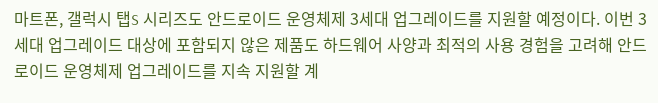마트폰, 갤럭시 탭S 시리즈도 안드로이드 운영체제 3세대 업그레이드를 지원할 예정이다. 이번 3세대 업그레이드 대상에 포함되지 않은 제품도 하드웨어 사양과 최적의 사용 경험을 고려해 안드로이드 운영체제 업그레이드를 지속 지원할 계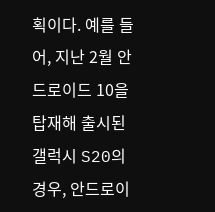획이다. 예를 들어, 지난 2월 안드로이드 10을 탑재해 출시된 갤럭시 S20의 경우, 안드로이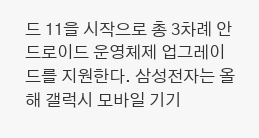드 11을 시작으로 총 3차례 안드로이드 운영체제 업그레이드를 지원한다. 삼성전자는 올해 갤럭시 모바일 기기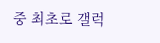중 최초로 갤럭